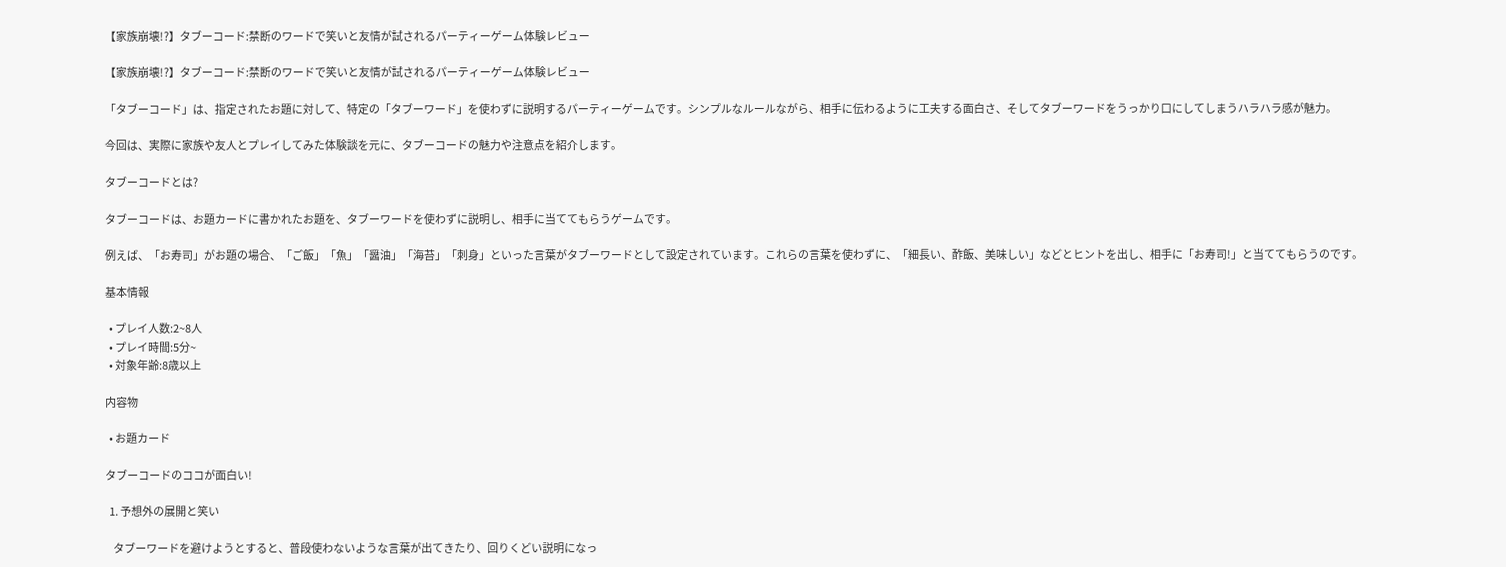【家族崩壊!?】タブーコード:禁断のワードで笑いと友情が試されるパーティーゲーム体験レビュー

【家族崩壊!?】タブーコード:禁断のワードで笑いと友情が試されるパーティーゲーム体験レビュー

「タブーコード」は、指定されたお題に対して、特定の「タブーワード」を使わずに説明するパーティーゲームです。シンプルなルールながら、相手に伝わるように工夫する面白さ、そしてタブーワードをうっかり口にしてしまうハラハラ感が魅力。

今回は、実際に家族や友人とプレイしてみた体験談を元に、タブーコードの魅力や注意点を紹介します。

タブーコードとは?

タブーコードは、お題カードに書かれたお題を、タブーワードを使わずに説明し、相手に当ててもらうゲームです。

例えば、「お寿司」がお題の場合、「ご飯」「魚」「醤油」「海苔」「刺身」といった言葉がタブーワードとして設定されています。これらの言葉を使わずに、「細長い、酢飯、美味しい」などとヒントを出し、相手に「お寿司!」と当ててもらうのです。

基本情報

  • プレイ人数:2~8人
  • プレイ時間:5分~
  • 対象年齢:8歳以上

内容物

  • お題カード

タブーコードのココが面白い!

  1. 予想外の展開と笑い

    タブーワードを避けようとすると、普段使わないような言葉が出てきたり、回りくどい説明になっ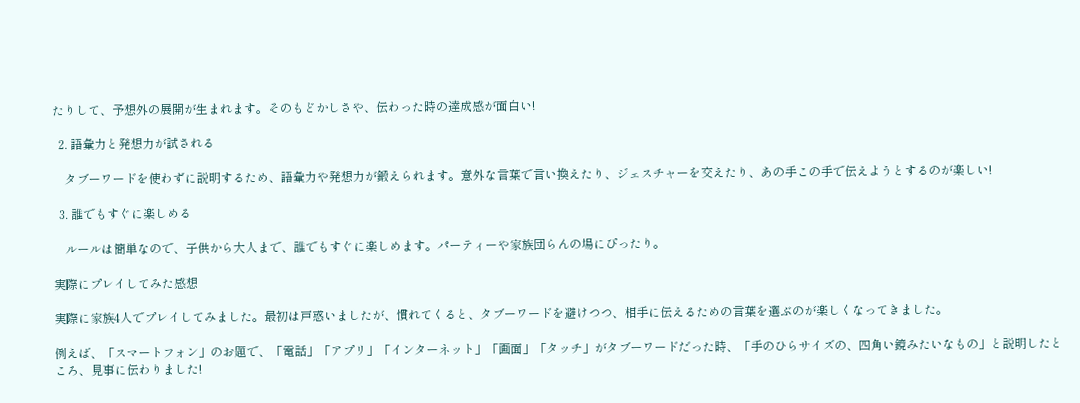たりして、予想外の展開が生まれます。そのもどかしさや、伝わった時の達成感が面白い!

  2. 語彙力と発想力が試される

    タブーワードを使わずに説明するため、語彙力や発想力が鍛えられます。意外な言葉で言い換えたり、ジェスチャーを交えたり、あの手この手で伝えようとするのが楽しい!

  3. 誰でもすぐに楽しめる

    ルールは簡単なので、子供から大人まで、誰でもすぐに楽しめます。パーティーや家族団らんの場にぴったり。

実際にプレイしてみた感想

実際に家族4人でプレイしてみました。最初は戸惑いましたが、慣れてくると、タブーワードを避けつつ、相手に伝えるための言葉を選ぶのが楽しくなってきました。

例えば、「スマートフォン」のお題で、「電話」「アプリ」「インターネット」「画面」「タッチ」がタブーワードだった時、「手のひらサイズの、四角い鏡みたいなもの」と説明したところ、見事に伝わりました!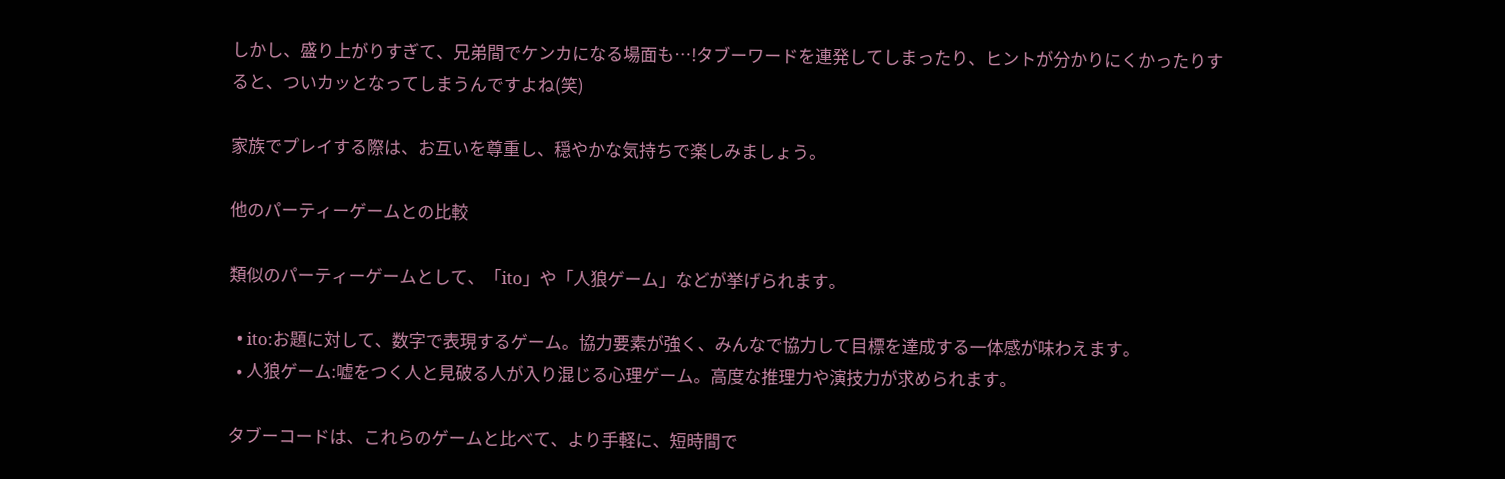しかし、盛り上がりすぎて、兄弟間でケンカになる場面も…!タブーワードを連発してしまったり、ヒントが分かりにくかったりすると、ついカッとなってしまうんですよね(笑)

家族でプレイする際は、お互いを尊重し、穏やかな気持ちで楽しみましょう。

他のパーティーゲームとの比較

類似のパーティーゲームとして、「ito」や「人狼ゲーム」などが挙げられます。

  • ito:お題に対して、数字で表現するゲーム。協力要素が強く、みんなで協力して目標を達成する一体感が味わえます。
  • 人狼ゲーム:嘘をつく人と見破る人が入り混じる心理ゲーム。高度な推理力や演技力が求められます。

タブーコードは、これらのゲームと比べて、より手軽に、短時間で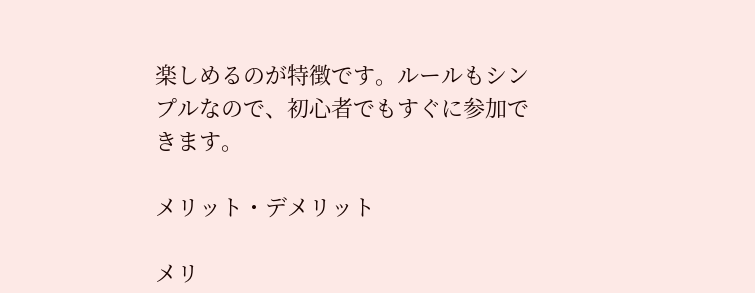楽しめるのが特徴です。ルールもシンプルなので、初心者でもすぐに参加できます。

メリット・デメリット

メリ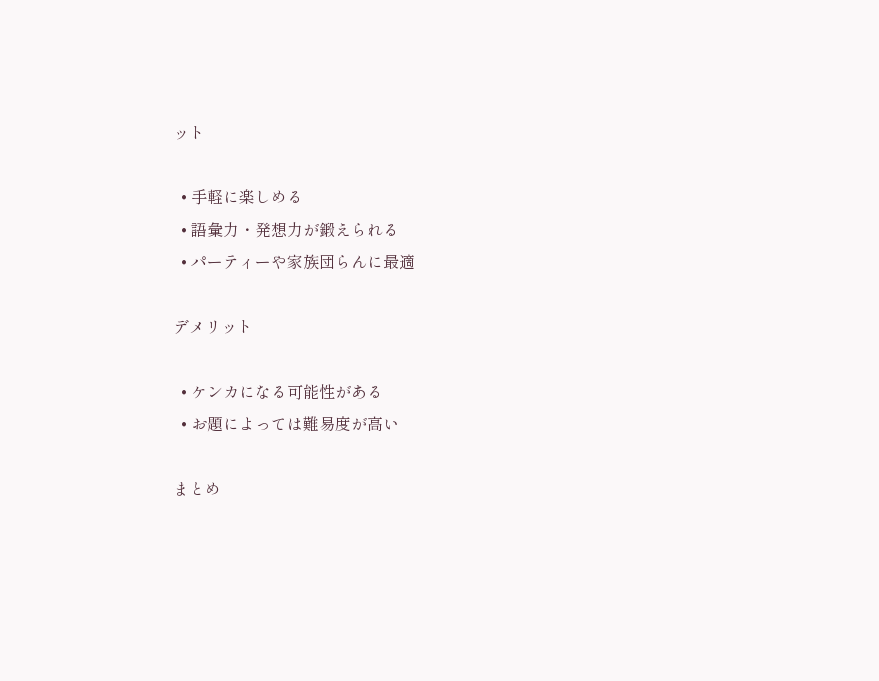ット

  • 手軽に楽しめる
  • 語彙力・発想力が鍛えられる
  • パーティーや家族団らんに最適

デメリット

  • ケンカになる可能性がある
  • お題によっては難易度が高い

まとめ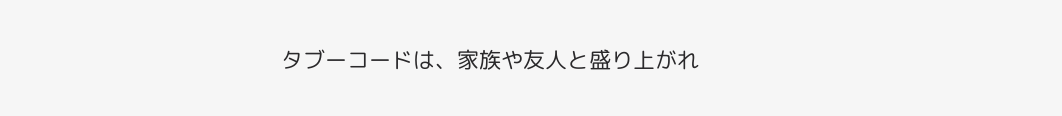タブーコードは、家族や友人と盛り上がれ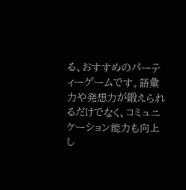る、おすすめのパーティーゲームです。語彙力や発想力が鍛えられるだけでなく、コミュニケーション能力も向上し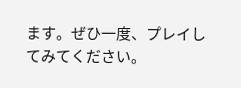ます。ぜひ一度、プレイしてみてください。